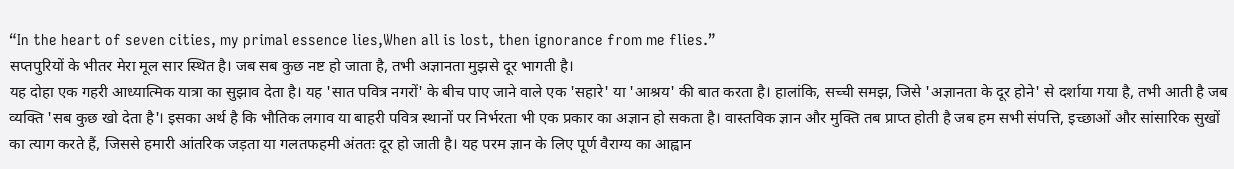“In the heart of seven cities, my primal essence lies,When all is lost, then ignorance from me flies.”
सप्तपुरियों के भीतर मेरा मूल सार स्थित है। जब सब कुछ नष्ट हो जाता है, तभी अज्ञानता मुझसे दूर भागती है।
यह दोहा एक गहरी आध्यात्मिक यात्रा का सुझाव देता है। यह 'सात पवित्र नगरों' के बीच पाए जाने वाले एक 'सहारे' या 'आश्रय' की बात करता है। हालांकि, सच्ची समझ, जिसे 'अज्ञानता के दूर होने' से दर्शाया गया है, तभी आती है जब व्यक्ति 'सब कुछ खो देता है'। इसका अर्थ है कि भौतिक लगाव या बाहरी पवित्र स्थानों पर निर्भरता भी एक प्रकार का अज्ञान हो सकता है। वास्तविक ज्ञान और मुक्ति तब प्राप्त होती है जब हम सभी संपत्ति, इच्छाओं और सांसारिक सुखों का त्याग करते हैं, जिससे हमारी आंतरिक जड़ता या गलतफहमी अंततः दूर हो जाती है। यह परम ज्ञान के लिए पूर्ण वैराग्य का आह्वान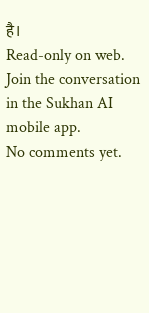है।
Read-only on web. Join the conversation in the Sukhan AI mobile app.
No comments yet.